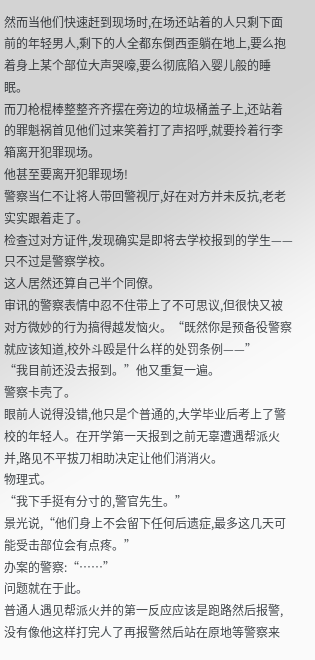然而当他们快速赶到现场时,在场还站着的人只剩下面前的年轻男人,剩下的人全都东倒西歪躺在地上,要么抱着身上某个部位大声哭嚎,要么彻底陷入婴儿般的睡眠。
而刀枪棍棒整整齐齐摆在旁边的垃圾桶盖子上,还站着的罪魁祸首见他们过来笑着打了声招呼,就要拎着行李箱离开犯罪现场。
他甚至要离开犯罪现场!
警察当仁不让将人带回警视厅,好在对方并未反抗,老老实实跟着走了。
检查过对方证件,发现确实是即将去学校报到的学生——只不过是警察学校。
这人居然还算自己半个同僚。
审讯的警察表情中忍不住带上了不可思议,但很快又被对方微妙的行为搞得越发恼火。“既然你是预备役警察就应该知道,校外斗殴是什么样的处罚条例——”
“我目前还没去报到。”他又重复一遍。
警察卡壳了。
眼前人说得没错,他只是个普通的,大学毕业后考上了警校的年轻人。在开学第一天报到之前无辜遭遇帮派火并,路见不平拔刀相助决定让他们消消火。
物理式。
“我下手挺有分寸的,警官先生。”
景光说,“他们身上不会留下任何后遗症,最多这几天可能受击部位会有点疼。”
办案的警察:“……”
问题就在于此。
普通人遇见帮派火并的第一反应应该是跑路然后报警,没有像他这样打完人了再报警然后站在原地等警察来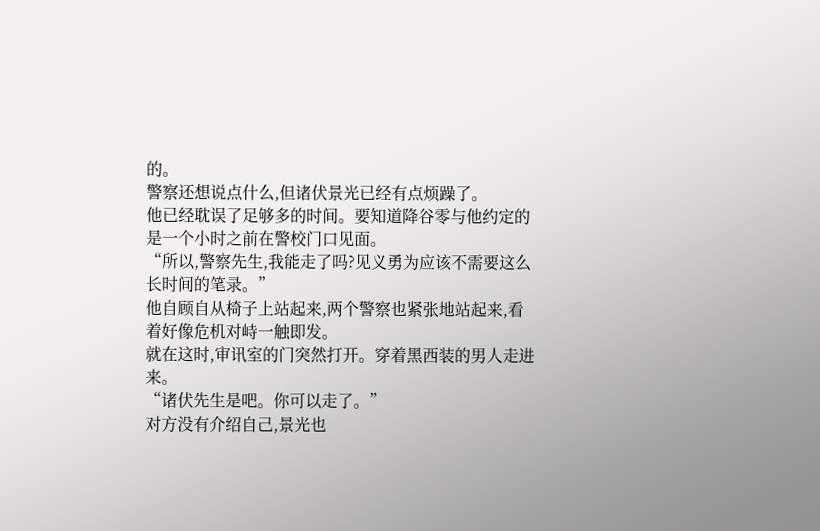的。
警察还想说点什么,但诸伏景光已经有点烦躁了。
他已经耽误了足够多的时间。要知道降谷零与他约定的是一个小时之前在警校门口见面。
“所以,警察先生,我能走了吗?见义勇为应该不需要这么长时间的笔录。”
他自顾自从椅子上站起来,两个警察也紧张地站起来,看着好像危机对峙一触即发。
就在这时,审讯室的门突然打开。穿着黑西装的男人走进来。
“诸伏先生是吧。你可以走了。”
对方没有介绍自己,景光也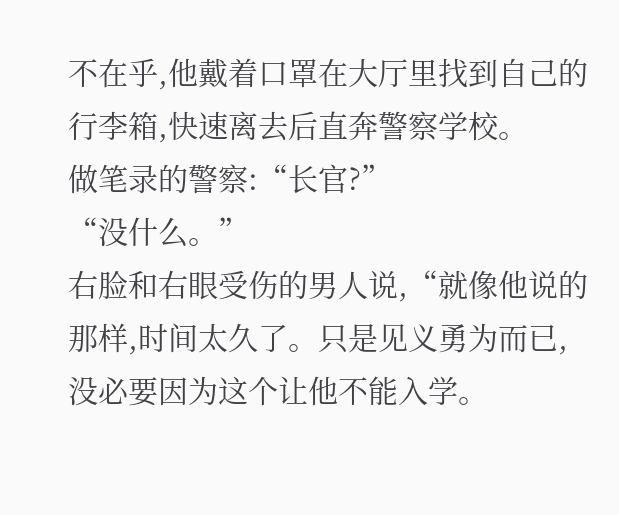不在乎,他戴着口罩在大厅里找到自己的行李箱,快速离去后直奔警察学校。
做笔录的警察:“长官?”
“没什么。”
右脸和右眼受伤的男人说,“就像他说的那样,时间太久了。只是见义勇为而已,没必要因为这个让他不能入学。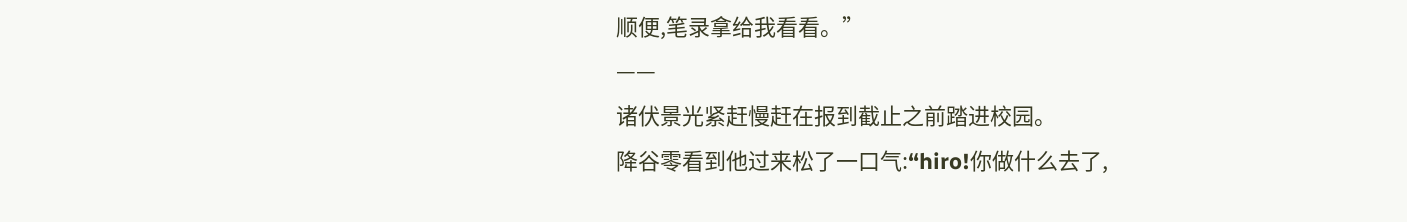顺便,笔录拿给我看看。”
——
诸伏景光紧赶慢赶在报到截止之前踏进校园。
降谷零看到他过来松了一口气:“hiro!你做什么去了,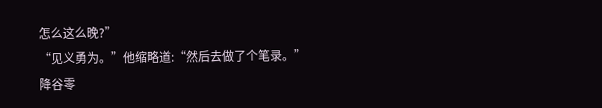怎么这么晚?”
“见义勇为。”他缩略道:“然后去做了个笔录。”
降谷零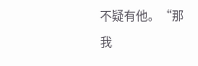不疑有他。“那我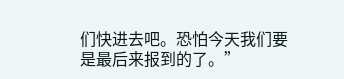们快进去吧。恐怕今天我们要是最后来报到的了。”